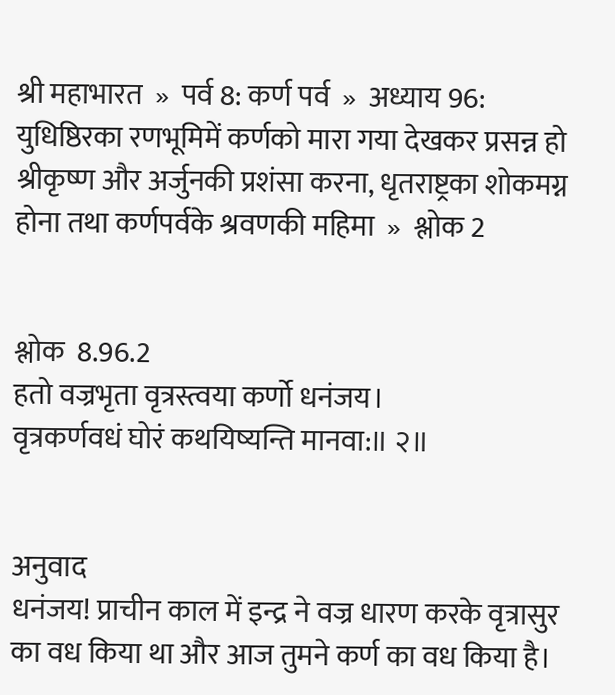श्री महाभारत  »  पर्व 8: कर्ण पर्व  »  अध्याय 96: युधिष्ठिरका रणभूमिमें कर्णको मारा गया देखकर प्रसन्न हो श्रीकृष्ण और अर्जुनकी प्रशंसा करना, धृतराष्ट्रका शोकमग्न होना तथा कर्णपर्वके श्रवणकी महिमा  »  श्लोक 2


श्लोक  8.96.2
हतो वज्रभृता वृत्रस्त्वया कर्णो धनंजय।
वृत्रकर्णवधं घोरं कथयिष्यन्ति मानवा:॥ २॥


अनुवाद
धनंजय! प्राचीन काल में इन्द्र ने वज्र धारण करके वृत्रासुर का वध किया था और आज तुमने कर्ण का वध किया है।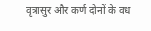वृत्रासुर और कर्ण दोनों के वध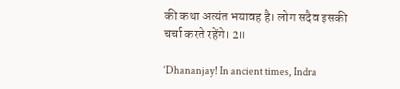की कथा अत्यंत भयावह है। लोग सदैव इसकी चर्चा करते रहेंगे। 2॥

‘Dhananjay! In ancient times, Indra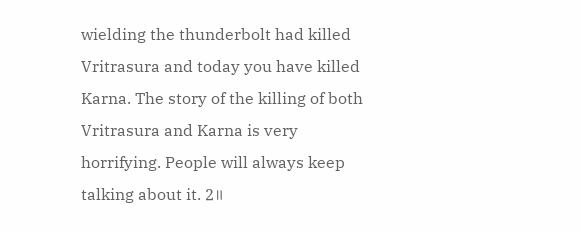wielding the thunderbolt had killed Vritrasura and today you have killed Karna. The story of the killing of both Vritrasura and Karna is very horrifying. People will always keep talking about it. 2॥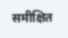समीक्षित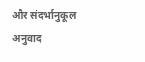और संदर्भानुकूल अनुवाद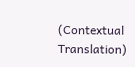(Contextual Translation)